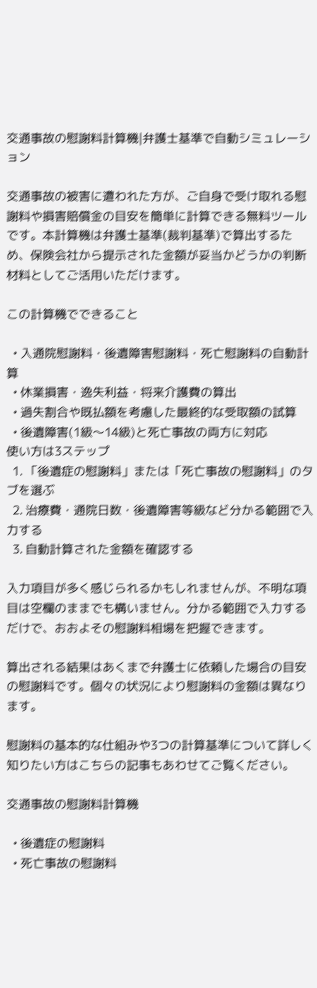交通事故の慰謝料計算機|弁護士基準で自動シミュレーション

交通事故の被害に遭われた方が、ご自身で受け取れる慰謝料や損害賠償金の目安を簡単に計算できる無料ツールです。本計算機は弁護士基準(裁判基準)で算出するため、保険会社から提示された金額が妥当かどうかの判断材料としてご活用いただけます。

この計算機でできること

  • 入通院慰謝料・後遺障害慰謝料・死亡慰謝料の自動計算
  • 休業損害・逸失利益・将来介護費の算出
  • 過失割合や既払額を考慮した最終的な受取額の試算
  • 後遺障害(1級〜14級)と死亡事故の両方に対応
使い方は3ステップ
  1. 「後遺症の慰謝料」または「死亡事故の慰謝料」のタブを選ぶ
  2. 治療費・通院日数・後遺障害等級など分かる範囲で入力する
  3. 自動計算された金額を確認する

入力項目が多く感じられるかもしれませんが、不明な項目は空欄のままでも構いません。分かる範囲で入力するだけで、おおよその慰謝料相場を把握できます。

算出される結果はあくまで弁護士に依頼した場合の目安の慰謝料です。個々の状況により慰謝料の金額は異なります。

慰謝料の基本的な仕組みや3つの計算基準について詳しく知りたい方はこちらの記事もあわせてご覧ください。

交通事故の慰謝料計算機

  • 後遺症の慰謝料
  • 死亡事故の慰謝料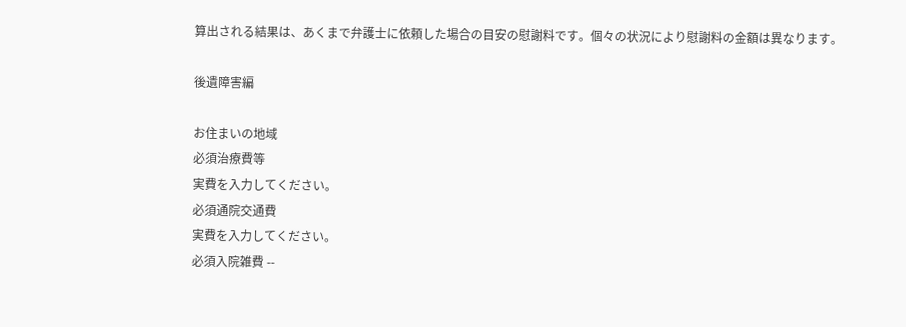算出される結果は、あくまで弁護士に依頼した場合の目安の慰謝料です。個々の状況により慰謝料の金額は異なります。

後遺障害編

お住まいの地域
必須治療費等
実費を入力してください。
必須通院交通費
実費を入力してください。
必須入院雑費 --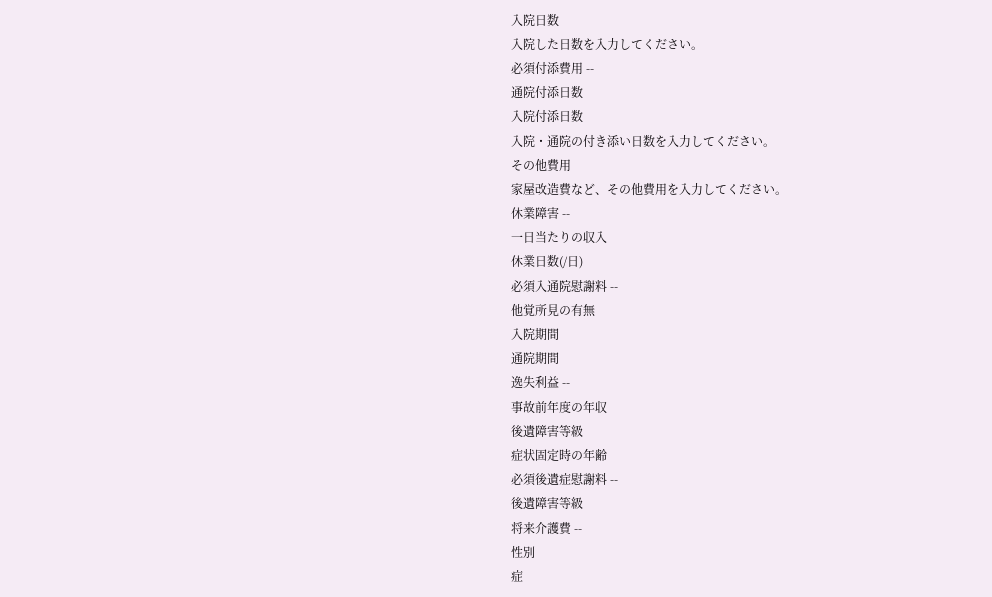入院日数
入院した日数を入力してください。
必須付添費用 --
通院付添日数
入院付添日数
入院・通院の付き添い日数を入力してください。
その他費用
家屋改造費など、その他費用を入力してください。
休業障害 --
一日当たりの収入
休業日数(/日)
必須入通院慰謝料 --
他覚所見の有無
入院期間
通院期間
逸失利益 --
事故前年度の年収
後遺障害等級
症状固定時の年齢
必須後遺症慰謝料 --
後遺障害等級
将来介護費 --
性別
症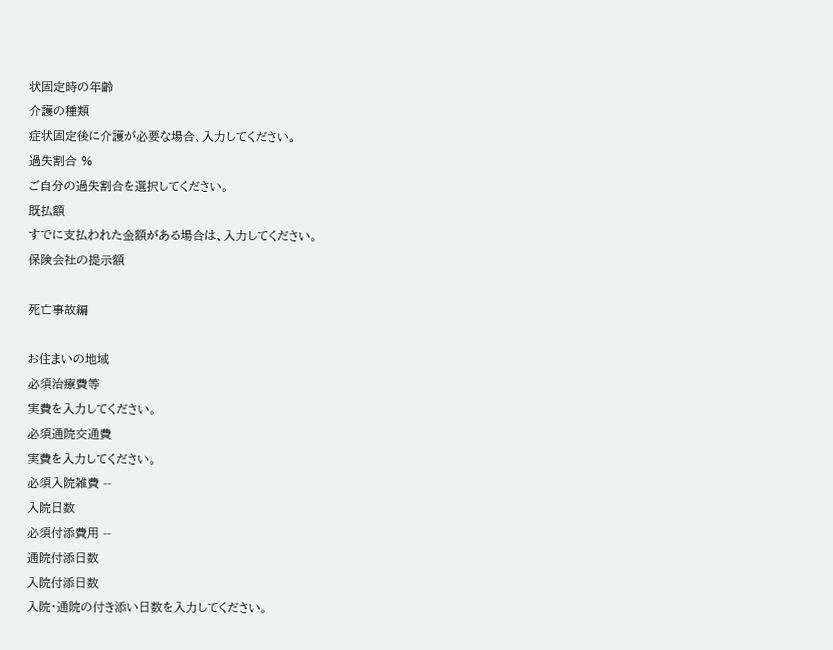状固定時の年齢
介護の種類
症状固定後に介護が必要な場合、入力してください。
過失割合 %
ご自分の過失割合を選択してください。
既払額
すでに支払われた金額がある場合は、入力してください。
保険会社の提示額

死亡事故編

お住まいの地域
必須治療費等
実費を入力してください。
必須通院交通費
実費を入力してください。
必須入院雑費 --
入院日数
必須付添費用 --
通院付添日数
入院付添日数
入院・通院の付き添い日数を入力してください。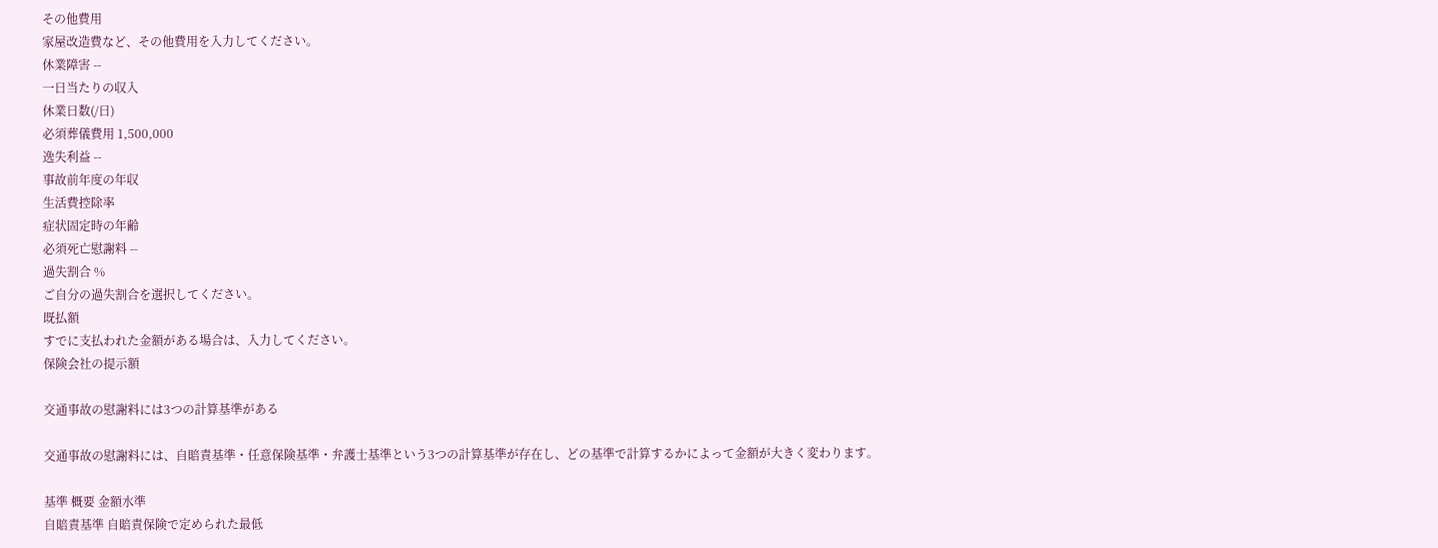その他費用
家屋改造費など、その他費用を入力してください。
休業障害 --
一日当たりの収入
休業日数(/日)
必須葬儀費用 1,500,000
逸失利益 --
事故前年度の年収
生活費控除率
症状固定時の年齢
必須死亡慰謝料 --
過失割合 %
ご自分の過失割合を選択してください。
既払額
すでに支払われた金額がある場合は、入力してください。
保険会社の提示額

交通事故の慰謝料には3つの計算基準がある

交通事故の慰謝料には、自賠責基準・任意保険基準・弁護士基準という3つの計算基準が存在し、どの基準で計算するかによって金額が大きく変わります。

基準 概要 金額水準
自賠責基準 自賠責保険で定められた最低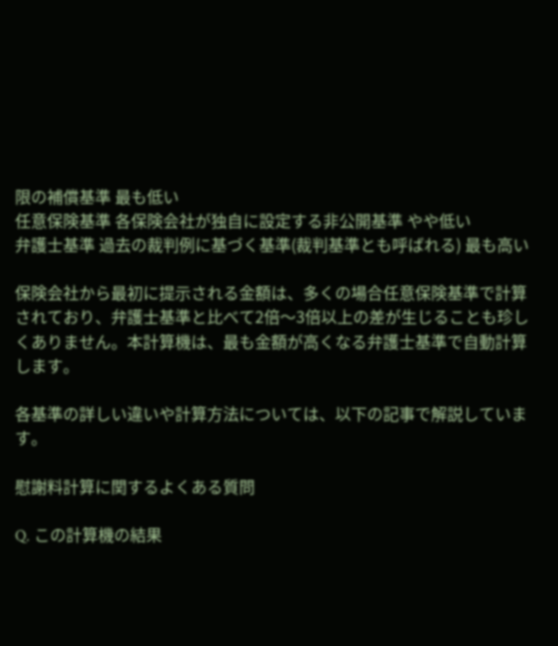限の補償基準 最も低い
任意保険基準 各保険会社が独自に設定する非公開基準 やや低い
弁護士基準 過去の裁判例に基づく基準(裁判基準とも呼ばれる) 最も高い

保険会社から最初に提示される金額は、多くの場合任意保険基準で計算されており、弁護士基準と比べて2倍〜3倍以上の差が生じることも珍しくありません。本計算機は、最も金額が高くなる弁護士基準で自動計算します。

各基準の詳しい違いや計算方法については、以下の記事で解説しています。

慰謝料計算に関するよくある質問

Q. この計算機の結果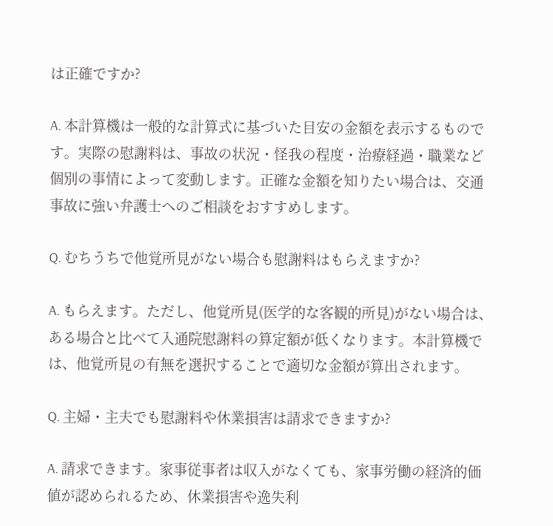は正確ですか?

A. 本計算機は一般的な計算式に基づいた目安の金額を表示するものです。実際の慰謝料は、事故の状況・怪我の程度・治療経過・職業など個別の事情によって変動します。正確な金額を知りたい場合は、交通事故に強い弁護士へのご相談をおすすめします。

Q. むちうちで他覚所見がない場合も慰謝料はもらえますか?

A. もらえます。ただし、他覚所見(医学的な客観的所見)がない場合は、ある場合と比べて入通院慰謝料の算定額が低くなります。本計算機では、他覚所見の有無を選択することで適切な金額が算出されます。

Q. 主婦・主夫でも慰謝料や休業損害は請求できますか?

A. 請求できます。家事従事者は収入がなくても、家事労働の経済的価値が認められるため、休業損害や逸失利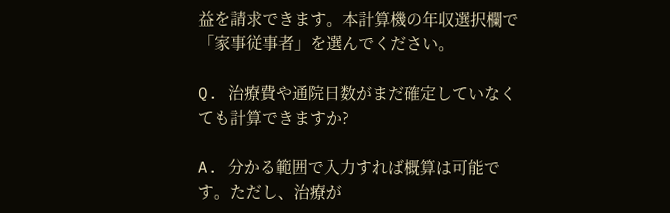益を請求できます。本計算機の年収選択欄で「家事従事者」を選んでください。

Q. 治療費や通院日数がまだ確定していなくても計算できますか?

A. 分かる範囲で入力すれば概算は可能です。ただし、治療が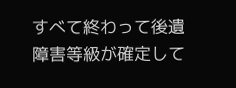すべて終わって後遺障害等級が確定して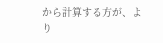から計算する方が、より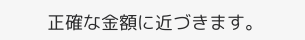正確な金額に近づきます。